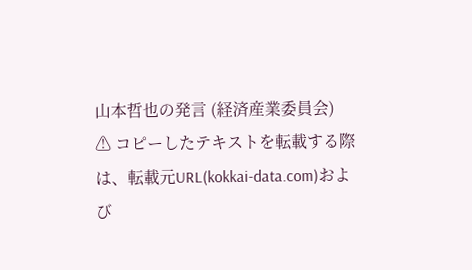山本哲也の発言 (経済産業委員会)
⚠ コピーしたテキストを転載する際は、転載元URL(kokkai-data.com)および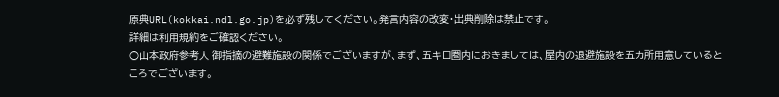原典URL(kokkai.ndl.go.jp)を必ず残してください。発言内容の改変・出典削除は禁止です。
詳細は利用規約をご確認ください。
○山本政府参考人 御指摘の避難施設の関係でございますが、まず、五キロ圏内におきましては、屋内の退避施設を五カ所用意しているところでございます。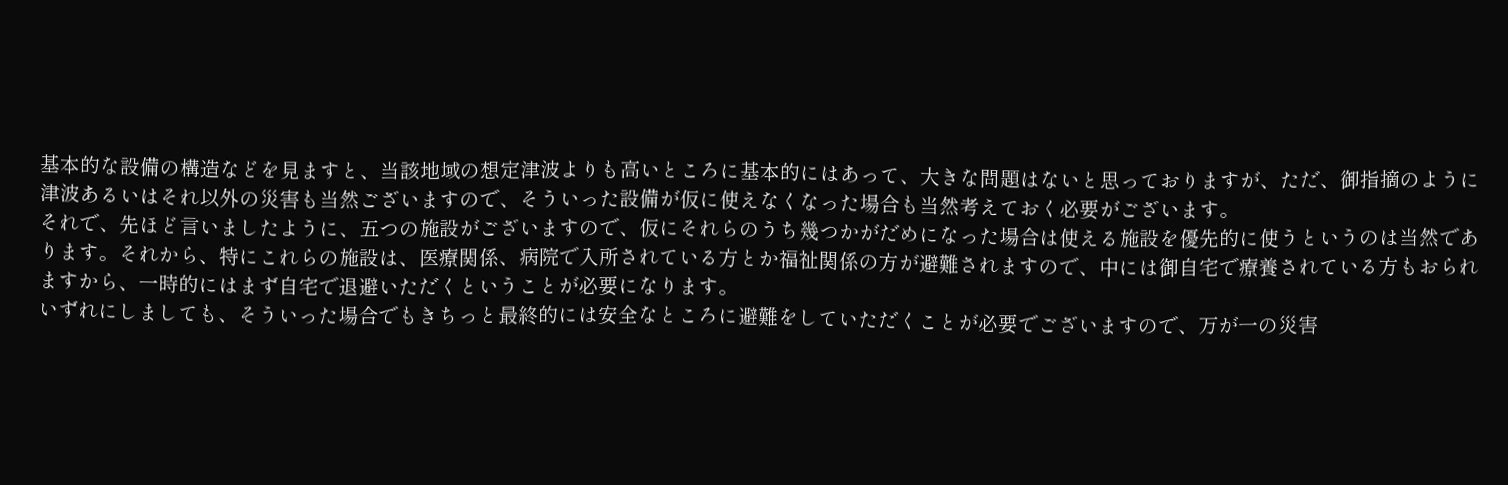基本的な設備の構造などを見ますと、当該地域の想定津波よりも高いところに基本的にはあって、大きな問題はないと思っておりますが、ただ、御指摘のように津波あるいはそれ以外の災害も当然ございますので、そういった設備が仮に使えなくなった場合も当然考えておく必要がございます。
それで、先ほど言いましたように、五つの施設がございますので、仮にそれらのうち幾つかがだめになった場合は使える施設を優先的に使うというのは当然であります。それから、特にこれらの施設は、医療関係、病院で入所されている方とか福祉関係の方が避難されますので、中には御自宅で療養されている方もおられますから、一時的にはまず自宅で退避いただくということが必要になります。
いずれにしましても、そういった場合でもきちっと最終的には安全なところに避難をしていただくことが必要でございますので、万が一の災害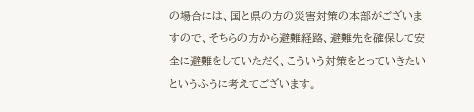の場合には、国と県の方の災害対策の本部がございますので、そちらの方から避難経路、避難先を確保して安全に避難をしていただく、こういう対策をとっていきたいというふうに考えてございます。